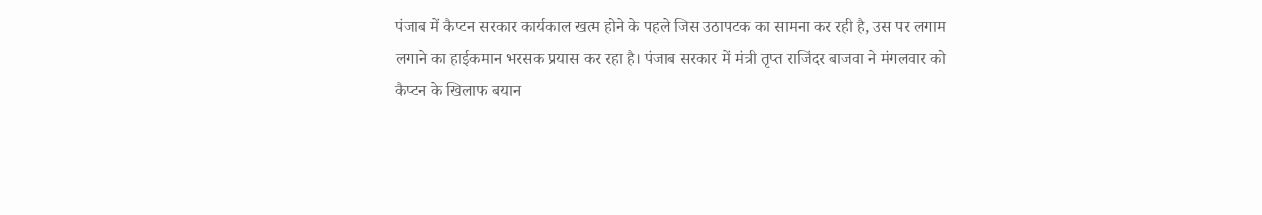पंजाब में कैप्टन सरकार कार्यकाल खत्म होने के पहले जिस उठापटक का सामना कर रही है, उस पर लगाम लगाने का हाईकमान भरसक प्रयास कर रहा है। पंजाब सरकार में मंत्री तृप्त राजिंदर बाजवा ने मंगलवार को कैप्टन के खिलाफ बयान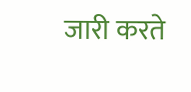जारी करते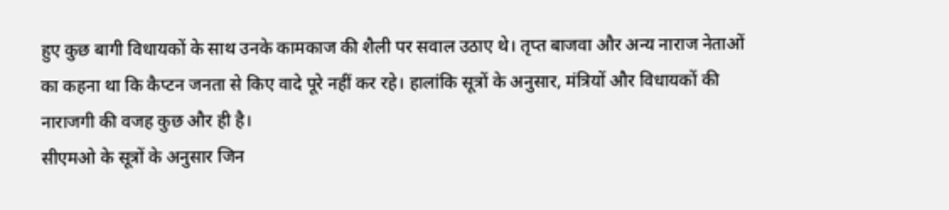हुए कुछ बागी विधायकों के साथ उनके कामकाज की शैली पर सवाल उठाए थे। तृप्त बाजवा और अन्य नाराज नेताओं का कहना था कि कैप्टन जनता से किए वादे पूरे नहीं कर रहे। हालांकि सूत्रों के अनुसार, मंत्रियों और विधायकों की नाराजगी की वजह कुछ और ही है।
सीएमओ के सूत्रों के अनुसार जिन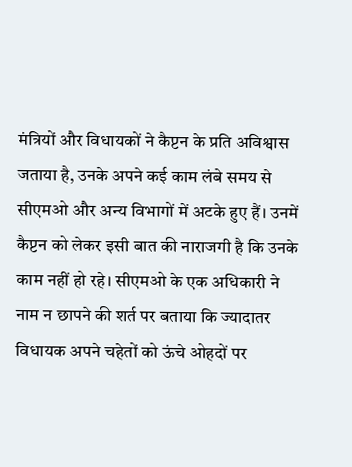मंत्रियों और विधायकों ने कैप्टन के प्रति अविश्वास जताया है, उनके अपने कई काम लंबे समय से सीएमओ और अन्य विभागों में अटके हुए हैं। उनमें कैप्टन को लेकर इसी बात की नाराजगी है कि उनके काम नहीं हो रहे। सीएमओ के एक अधिकारी ने नाम न छापने की शर्त पर बताया कि ज्यादातर विधायक अपने चहेतों को ऊंचे ओहदों पर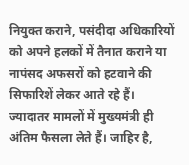नियुक्त कराने, पसंदीदा अधिकारियों को अपने हलकों में तैनात कराने या नापंसद अफसरों को हटवाने की सिफारिशें लेकर आते रहे हैं। ज्यादातर मामलों में मुख्यमंत्री ही अंतिम फैसला लेते हैं। जाहिर है,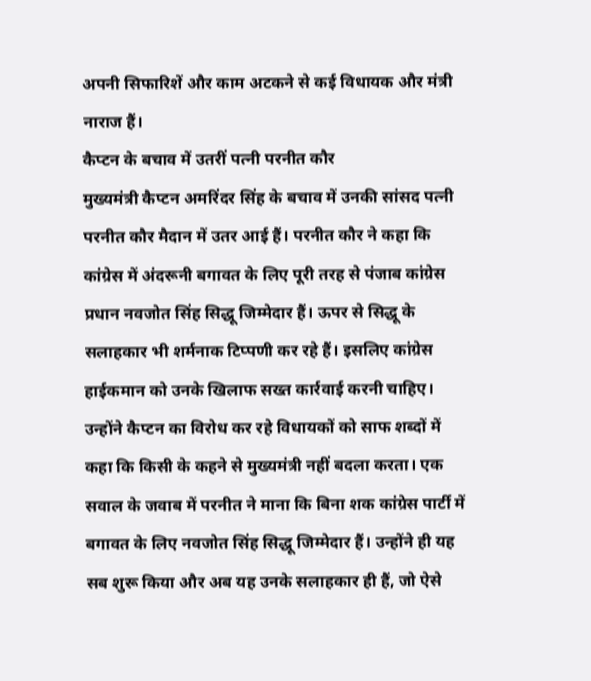अपनी सिफारिशें और काम अटकने से कई विधायक और मंत्री नाराज हैं।
कैप्टन के बचाव में उतरीं पत्नी परनीत कौर
मुख्यमंत्री कैप्टन अमरिंदर सिंह के बचाव में उनकी सांसद पत्नी परनीत कौर मैदान में उतर आई हैं। परनीत कौर ने कहा कि कांग्रेस में अंदरूनी बगावत के लिए पूरी तरह से पंजाब कांग्रेस प्रधान नवजोत सिंह सिद्धू जिम्मेदार हैं। ऊपर से सिद्धू के सलाहकार भी शर्मनाक टिप्पणी कर रहे हैं। इसलिए कांग्रेस हाईकमान को उनके खिलाफ सख्त कार्रवाई करनी चाहिए।
उन्होंने कैप्टन का विरोध कर रहे विधायकों को साफ शब्दों में कहा कि किसी के कहने से मुख्यमंत्री नहीं बदला करता। एक सवाल के जवाब में परनीत ने माना कि बिना शक कांग्रेस पार्टी में बगावत के लिए नवजोत सिंह सिद्धू जिम्मेदार हैं। उन्होंने ही यह सब शुरू किया और अब यह उनके सलाहकार ही हैं, जो ऐसे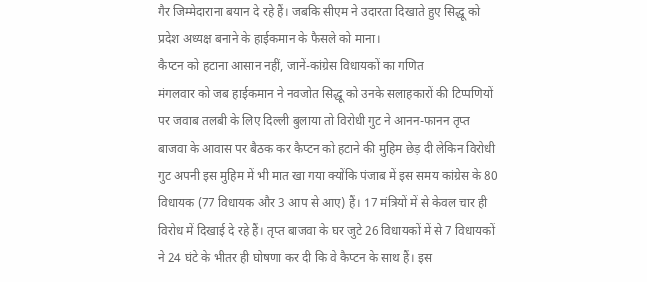गैर जिम्मेदाराना बयान दे रहे हैं। जबकि सीएम ने उदारता दिखाते हुए सिद्धू को प्रदेश अध्यक्ष बनाने के हाईकमान के फैसले को माना।
कैप्टन को हटाना आसान नहीं, जानें-कांग्रेस विधायकों का गणित
मंगलवार को जब हाईकमान ने नवजोत सिद्धू को उनके सलाहकारों की टिप्पणियों पर जवाब तलबी के लिए दिल्ली बुलाया तो विरोधी गुट ने आनन-फानन तृप्त बाजवा के आवास पर बैठक कर कैप्टन को हटाने की मुहिम छेड़ दी लेकिन विरोधी गुट अपनी इस मुहिम में भी मात खा गया क्योंकि पंजाब में इस समय कांग्रेस के 80 विधायक (77 विधायक और 3 आप से आए) हैं। 17 मंत्रियों में से केवल चार ही विरोध में दिखाई दे रहे हैं। तृप्त बाजवा के घर जुटे 26 विधायकों में से 7 विधायकों ने 24 घंटे के भीतर ही घोषणा कर दी कि वे कैप्टन के साथ हैं। इस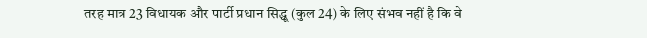तरह मात्र 23 विधायक और पार्टी प्रधान सिद्धू (कुल 24) के लिए संभव नहीं है कि वे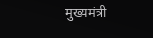मुख्यमंत्री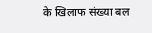के खिलाफ संख्या बल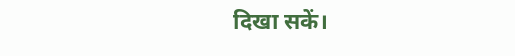दिखा सकें।